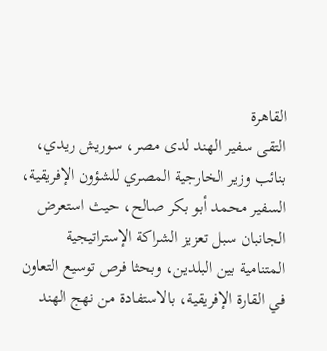القاهرة
التقى سفير الهند لدى مصر، سوريش ريدي، بنائب وزير الخارجية المصري للشؤون الإفريقية، السفير محمد أبو بكر صالح، حيث استعرض الجانبان سبل تعزيز الشراكة الإستراتيجية المتنامية بين البلدين، وبحثا فرص توسيع التعاون في القارة الإفريقية، بالاستفادة من نهج الهند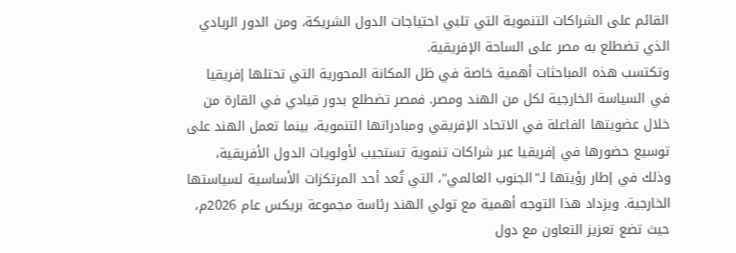القائم على الشراكات التنموية التي تلبي احتياجات الدول الشريكة، ومن الدور الريادي الذي تضطلع به مصر على الساحة الإفريقية.
وتكتسب هذه المباحثات أهمية خاصة في ظل المكانة المحورية التي تحتلها إفريقيا في السياسة الخارجية لكل من الهند ومصر. فمصر تضطلع بدور قيادي في القارة من خلال عضويتها الفاعلة في الاتحاد الإفريقي ومبادراتها التنموية، بينما تعمل الهند على توسيع حضورها في إفريقيا عبر شراكات تنموية تستجيب لأولويات الدول الأفريقية، وذلك في إطار رؤيتها لـ"الجنوب العالمي"، التي تُعد أحد المرتكزات الأساسية لسياستها الخارجية. ويزداد هذا التوجه أهمية مع تولي الهند رئاسة مجموعة بريكس عام 2026م، حيث تضع تعزيز التعاون مع دول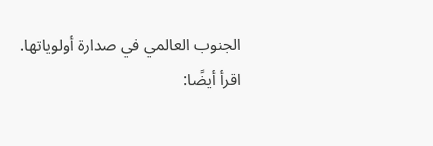الجنوب العالمي في صدارة أولوياتها.
اقرأ أيضًا: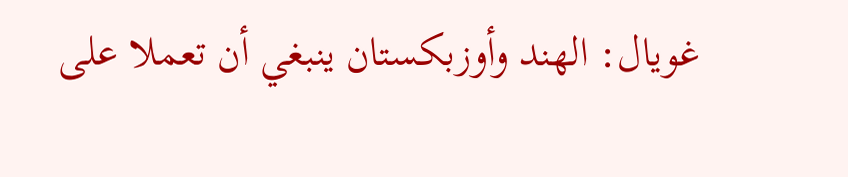غويال: الهند وأوزبكستان ينبغي أن تعملا على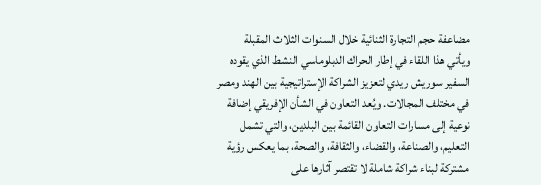مضاعفة حجم التجارة الثنائية خلال السنوات الثلاث المقبلة
ويأتي هذا اللقاء في إطار الحراك الدبلوماسي النشط الذي يقوده السفير سوريش ريدي لتعزيز الشراكة الإستراتيجية بين الهند ومصر في مختلف المجالات. ويُعد التعاون في الشأن الإفريقي إضافة نوعية إلى مسارات التعاون القائمة بين البلدين، والتي تشمل التعليم، والصناعة، والقضاء، والثقافة، والصحة، بما يعكس رؤية مشتركة لبناء شراكة شاملة لا تقتصر آثارها على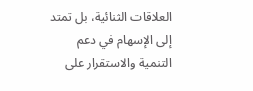العلاقات الثنائية، بل تمتد إلى الإسهام في دعم التنمية والاستقرار على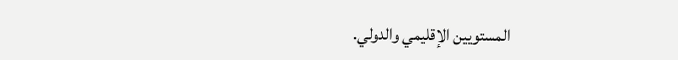المستويين الإقليمي والدولي.